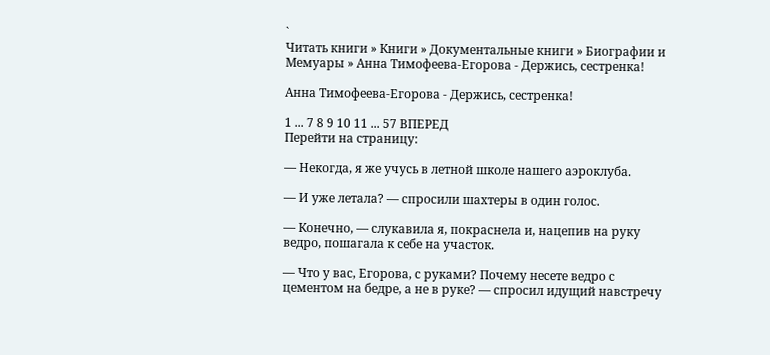`
Читать книги » Книги » Документальные книги » Биографии и Мемуары » Анна Тимофеева-Егорова - Держись, сестренка!

Анна Тимофеева-Егорова - Держись, сестренка!

1 ... 7 8 9 10 11 ... 57 ВПЕРЕД
Перейти на страницу:

— Некогда, я же учусь в летной школе нашего аэроклуба.

— И уже летала? — спросили шахтеры в один голос.

— Конечно, — слукавила я, покраснела и, нацепив на руку ведро, пошагала к себе на участок.

— Что у вас, Егорова, с руками? Почему несете ведро с цементом на бедре, а не в руке? — спросил идущий навстречу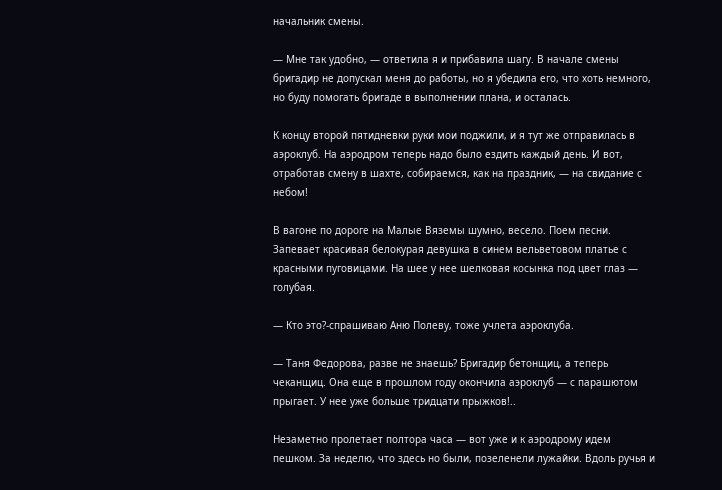начальник смены.

— Мне так удобно, — ответила я и прибавила шагу. В начале смены бригадир не допускал меня до работы, но я убедила его, что хоть немного, но буду помогать бригаде в выполнении плана, и осталась.

К концу второй пятидневки руки мои поджили, и я тут же отправилась в аэроклуб. На аэродром теперь надо было ездить каждый день. И вот, отработав смену в шахте, собираемся, как на праздник, — на свидание с небом!

В вагоне по дороге на Малые Вяземы шумно, весело. Поем песни. Запевает красивая белокурая девушка в синем вельветовом платье с красными пуговицами. На шее у нее шелковая косынка под цвет глаз — голубая.

— Кто это?-спрашиваю Аню Полеву, тоже учлета аэроклуба.

— Таня Федорова, разве не знаешь? Бригадир бетонщиц, а теперь чеканщиц. Она еще в прошлом году окончила аэроклуб — с парашютом прыгает. У нее уже больше тридцати прыжков!..

Незаметно пролетает полтора часа — вот уже и к аэродрому идем пешком. За неделю, что здесь но были, позеленели лужайки. Вдоль ручья и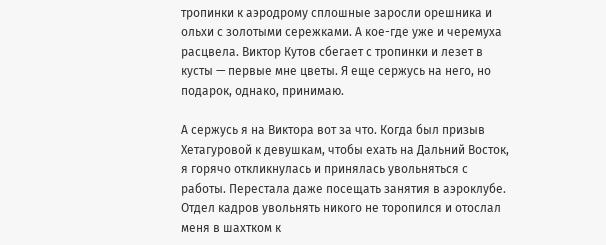тропинки к аэродрому сплошные заросли орешника и ольхи с золотыми сережками. А кое-где уже и черемуха расцвела. Виктор Кутов сбегает с тропинки и лезет в кусты — первые мне цветы. Я еще сержусь на него, но подарок, однако, принимаю.

А сержусь я на Виктора вот за что. Когда был призыв Хетагуровой к девушкам, чтобы ехать на Дальний Восток, я горячо откликнулась и принялась увольняться с работы. Перестала даже посещать занятия в аэроклубе. Отдел кадров увольнять никого не торопился и отослал меня в шахтком к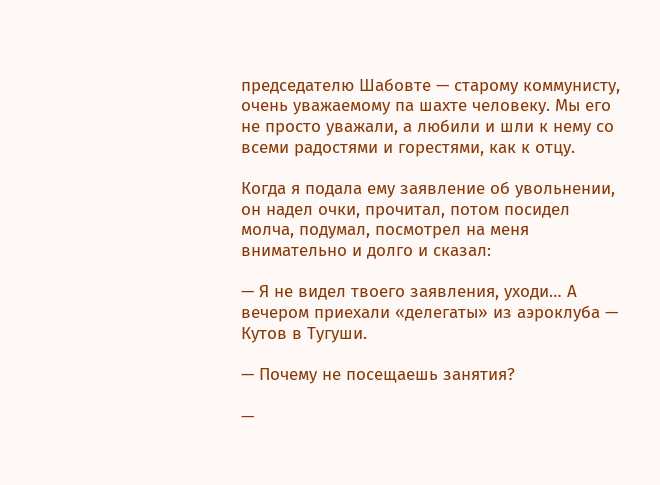председателю Шабовте — старому коммунисту, очень уважаемому па шахте человеку. Мы его не просто уважали, а любили и шли к нему со всеми радостями и горестями, как к отцу.

Когда я подала ему заявление об увольнении, он надел очки, прочитал, потом посидел молча, подумал, посмотрел на меня внимательно и долго и сказал:

— Я не видел твоего заявления, уходи… А вечером приехали «делегаты» из аэроклуба — Кутов в Тугуши.

— Почему не посещаешь занятия?

—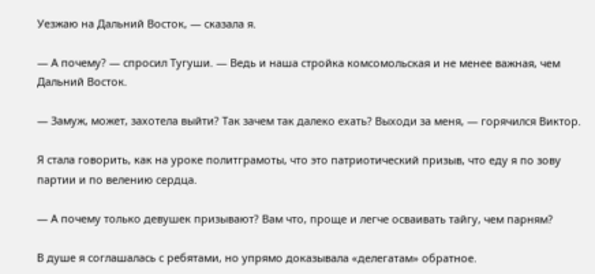Уезжаю на Дальний Восток, — сказала я.

— А почему? — спросил Тугуши. — Ведь и наша стройка комсомольская и не менее важная, чем Дальний Восток.

— Замуж, может, захотела выйти? Так зачем так далеко ехать? Выходи за меня, — горячился Виктор.

Я стала говорить, как на уроке политграмоты, что это патриотический призыв, что еду я по зову партии и по велению сердца.

— А почему только девушек призывают? Вам что, проще и легче осваивать тайгу, чем парням?

В душе я соглашалась с ребятами, но упрямо доказывала «делегатам» обратное.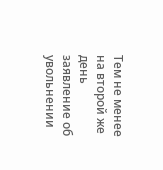Тем не менее на второй же день заявление об увольнении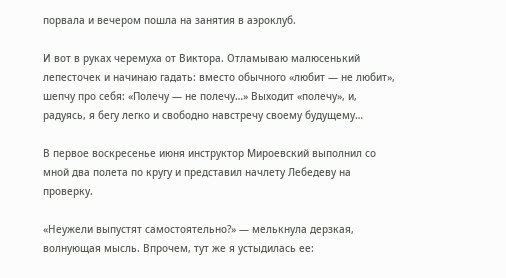порвала и вечером пошла на занятия в аэроклуб.

И вот в руках черемуха от Виктора. Отламываю малюсенький лепесточек и начинаю гадать: вместо обычного «любит — не любит», шепчу про себя: «Полечу — не полечу…» Выходит «полечу», и, радуясь, я бегу легко и свободно навстречу своему будущему…

В первое воскресенье июня инструктор Мироевский выполнил со мной два полета по кругу и представил начлету Лебедеву на проверку.

«Неужели выпустят самостоятельно?» — мелькнула дерзкая, волнующая мысль. Впрочем, тут же я устыдилась ее: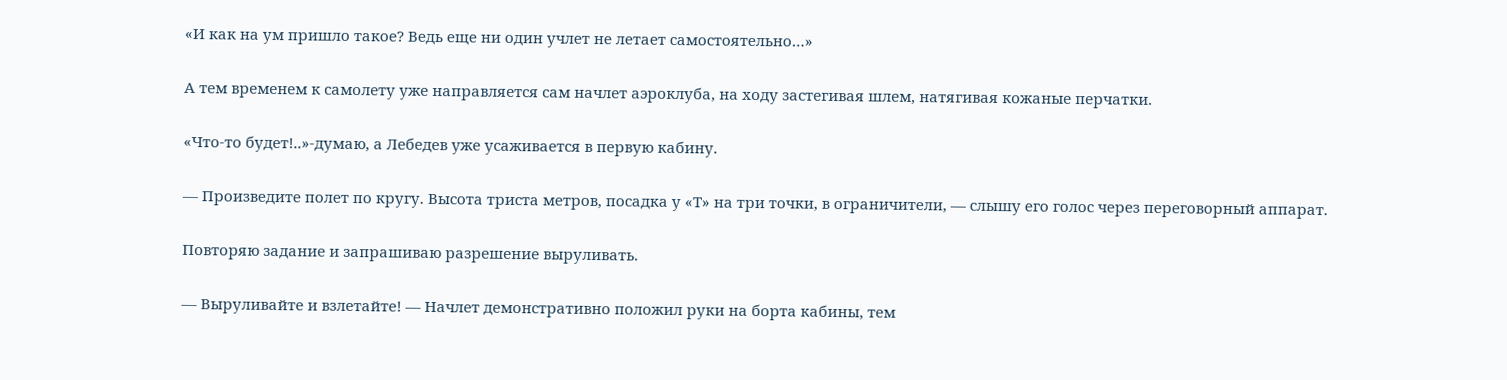«И как на ум пришло такое? Ведь еще ни один учлет не летает самостоятельно…»

А тем временем к самолету уже направляется сам начлет аэроклуба, на ходу застегивая шлем, натягивая кожаные перчатки.

«Что-то будет!..»-думаю, а Лебедев уже усаживается в первую кабину.

— Произведите полет по кругу. Высота триста метров, посадка у «Т» на три точки, в ограничители, — слышу его голос через переговорный аппарат.

Повторяю задание и запрашиваю разрешение выруливать.

— Выруливайте и взлетайте! — Начлет демонстративно положил руки на борта кабины, тем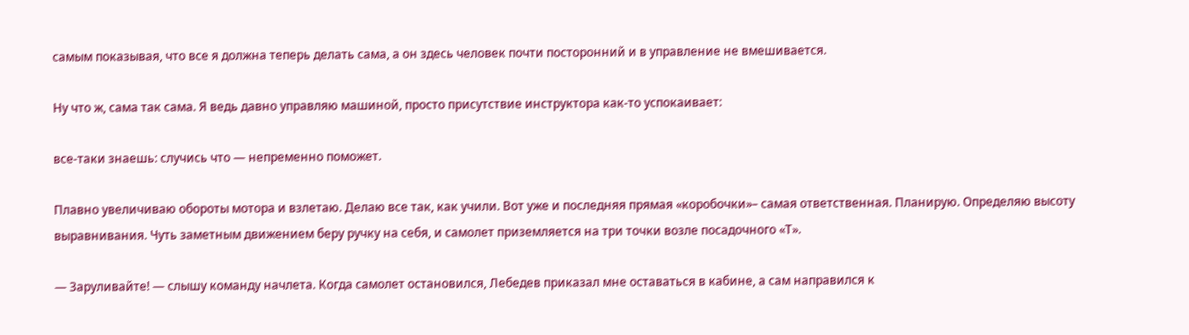самым показывая, что все я должна теперь делать сама, а он здесь человек почти посторонний и в управление не вмешивается.

Ну что ж, сама так сама. Я ведь давно управляю машиной, просто присутствие инструктора как-то успокаивает:

все-таки знаешь: случись что — непременно поможет.

Плавно увеличиваю обороты мотора и взлетаю. Делаю все так, как учили. Вот уже и последняя прямая «коробочки»– самая ответственная. Планирую. Определяю высоту выравнивания. Чуть заметным движением беру ручку на себя, и самолет приземляется на три точки возле посадочного «Т».

— Заруливайте! — слышу команду начлета. Когда самолет остановился, Лебедев приказал мне оставаться в кабине, а сам направился к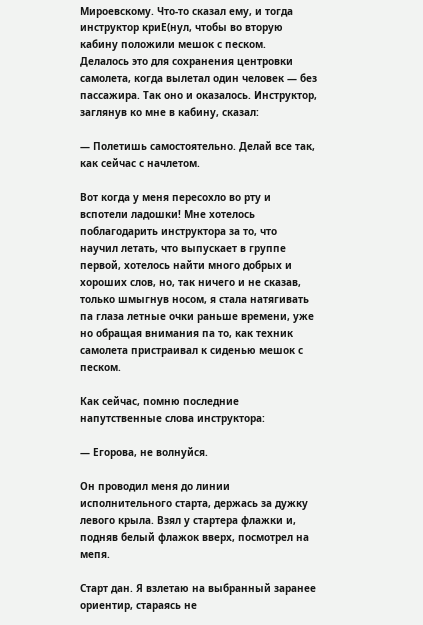Мироевскому. Что-то сказал ему, и тогда инструктор криЕ(нул, чтобы во вторую кабину положили мешок с песком. Делалось это для сохранения центровки самолета, когда вылетал один человек — без пассажира. Так оно и оказалось. Инструктор, заглянув ко мне в кабину, сказал:

— Полетишь самостоятельно. Делай все так, как сейчас с начлетом.

Вот когда у меня пересохло во рту и вспотели ладошки! Мне хотелось поблагодарить инструктора за то, что научил летать, что выпускает в группе первой, хотелось найти много добрых и хороших слов, но, так ничего и не сказав, только шмыгнув носом, я стала натягивать па глаза летные очки раньше времени, уже но обращая внимания па то, как техник самолета пристраивал к сиденью мешок с песком.

Как сейчас, помню последние напутственные слова инструктора:

— Егорова, не волнуйся.

Он проводил меня до линии исполнительного старта, держась за дужку левого крыла. Взял у стартера флажки и, подняв белый флажок вверх, посмотрел на мепя.

Старт дан. Я взлетаю на выбранный заранее ориентир, стараясь не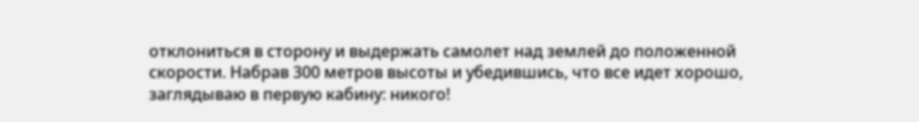отклониться в сторону и выдержать самолет над землей до положенной скорости. Набрав 300 метров высоты и убедившись, что все идет хорошо, заглядываю в первую кабину: никого!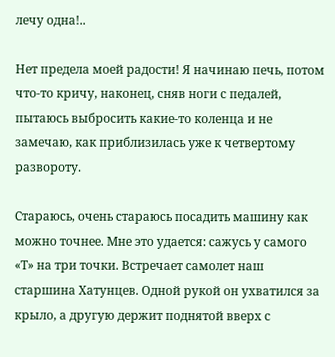лечу одна!..

Нет предела моей радости! Я начинаю печь, потом что-то кричу, наконец, сняв ноги с педалей, пытаюсь выбросить какие-то коленца и не замечаю, как приблизилась уже к четвертому развороту.

Стараюсь, очень стараюсь посадить машину как можно точнее. Мне это удается: сажусь у самого «Т» на три точки. Встречает самолет наш старшина Хатунцев. Одной рукой он ухватился за крыло, а другую держит поднятой вверх с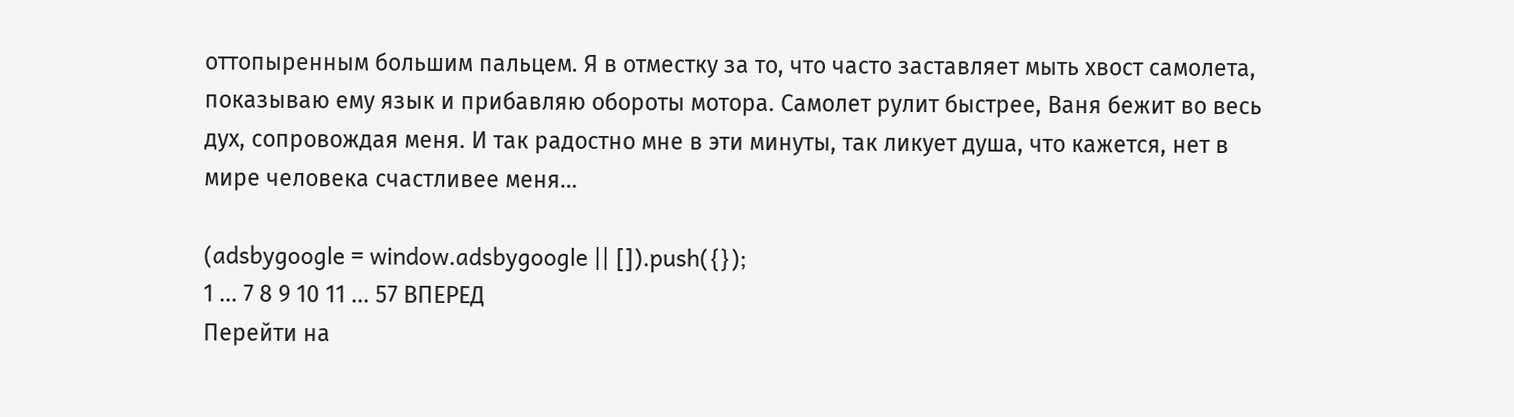оттопыренным большим пальцем. Я в отместку за то, что часто заставляет мыть хвост самолета, показываю ему язык и прибавляю обороты мотора. Самолет рулит быстрее, Ваня бежит во весь дух, сопровождая меня. И так радостно мне в эти минуты, так ликует душа, что кажется, нет в мире человека счастливее меня…

(adsbygoogle = window.adsbygoogle || []).push({});
1 ... 7 8 9 10 11 ... 57 ВПЕРЕД
Перейти на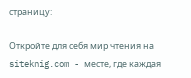страницу:

Откройте для себя мир чтения на siteknig.com - месте, где каждая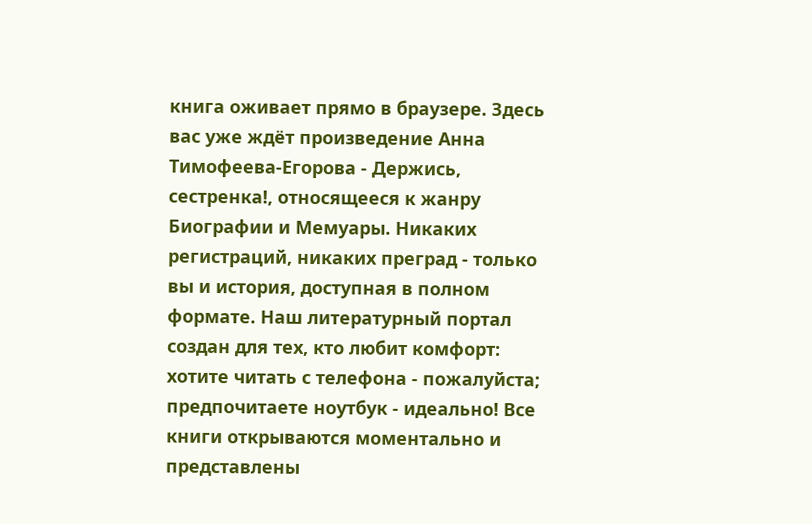книга оживает прямо в браузере. Здесь вас уже ждёт произведение Анна Тимофеева-Егорова - Держись, сестренка!, относящееся к жанру Биографии и Мемуары. Никаких регистраций, никаких преград - только вы и история, доступная в полном формате. Наш литературный портал создан для тех, кто любит комфорт: хотите читать с телефона - пожалуйста; предпочитаете ноутбук - идеально! Все книги открываются моментально и представлены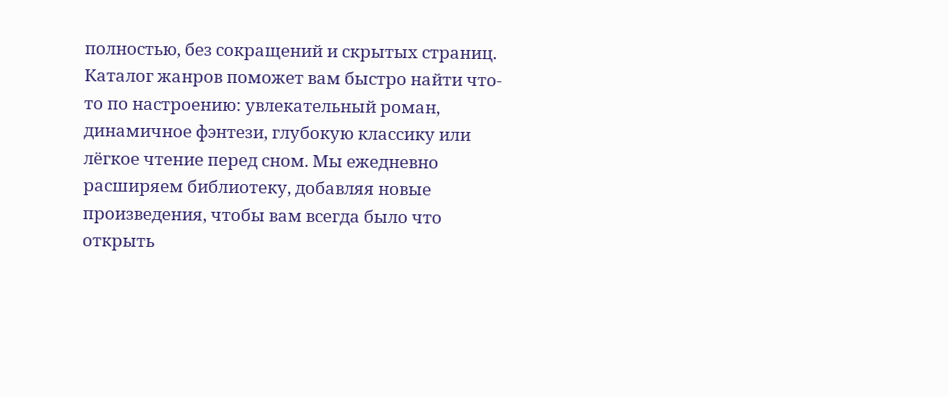полностью, без сокращений и скрытых страниц. Каталог жанров поможет вам быстро найти что-то по настроению: увлекательный роман, динамичное фэнтези, глубокую классику или лёгкое чтение перед сном. Мы ежедневно расширяем библиотеку, добавляя новые произведения, чтобы вам всегда было что открыть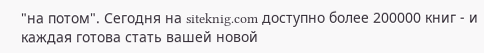"на потом". Сегодня на siteknig.com доступно более 200000 книг - и каждая готова стать вашей новой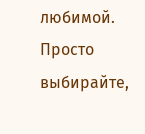любимой. Просто выбирайте,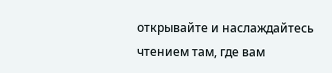открывайте и наслаждайтесь чтением там, где вам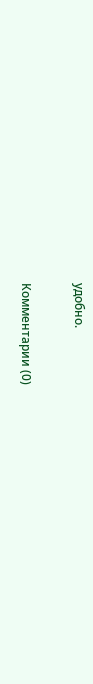удобно.

Комментарии (0)